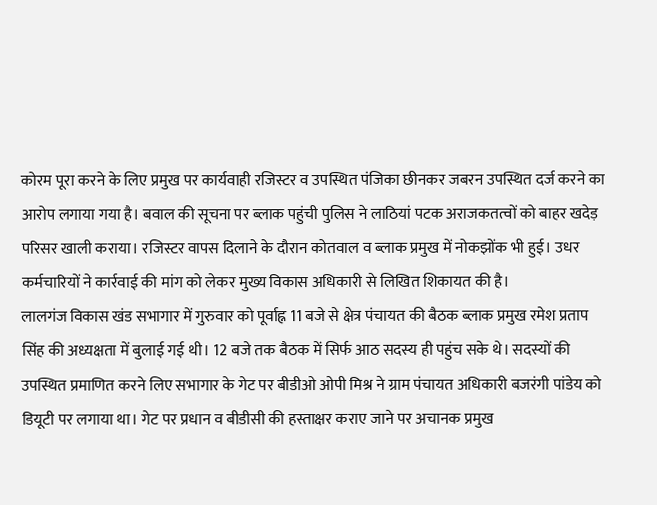कोरम पूरा करने के लिए प्रमुख पर कार्यवाही रजिस्टर व उपस्थित पंजिका छीनकर जबरन उपस्थित दर्ज करने का आरोप लगाया गया है। बवाल की सूचना पर ब्लाक पहुंची पुलिस ने लाठियां पटक अराजकतत्वों को बाहर खदेड़ परिसर खाली कराया। रजिस्टर वापस दिलाने के दौरान कोतवाल व ब्लाक प्रमुख में नोकझोंक भी हुई। उधर कर्मचारियों ने कार्रवाई की मांग को लेकर मुख्य विकास अधिकारी से लिखित शिकायत की है।
लालगंज विकास खंड सभागार में गुरुवार को पूर्वाह्न 11 बजे से क्षेत्र पंचायत की बैठक ब्लाक प्रमुख रमेश प्रताप सिंह की अध्यक्षता में बुलाई गई थी। 12 बजे तक बैठक में सिर्फ आठ सदस्य ही पहुंच सके थे। सदस्यों की उपस्थित प्रमाणित करने लिए सभागार के गेट पर बीडीओ ओपी मिश्र ने ग्राम पंचायत अधिकारी बजरंगी पांडेय को डियूटी पर लगाया था। गेट पर प्रधान व बीडीसी की हस्ताक्षर कराए जाने पर अचानक प्रमुख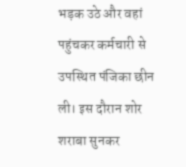भड़क उठे और वहां पहुंचकर कर्मचारी से उपस्थित पंजिका छीन ली। इस दौरान शोर शराबा सुनकर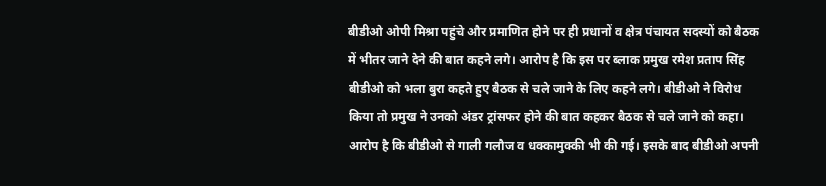बीडीओ ओपी मिश्रा पहुंचे और प्रमाणित होने पर ही प्रधानों व क्षेत्र पंचायत सदस्यों को बैठक में भीतर जाने देने की बात कहने लगे। आरोप है कि इस पर ब्लाक प्रमुख रमेश प्रताप सिंह बीडीओ को भला बुरा कहते हुए बैठक से चले जाने के लिए कहने लगे। बीडीओ ने विरोध किया तो प्रमुख ने उनको अंडर ट्रांसफर होने की बात कहकर बैठक से चले जाने को कहा। आरोप है कि बीडीओ से गाली गलौज व धक्कामुक्की भी की गई। इसके बाद बीडीओ अपनी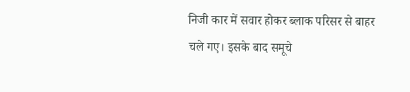निजी कार में सवार होकर ब्लाक परिसर से बाहर चले गए। इसके बाद समूचे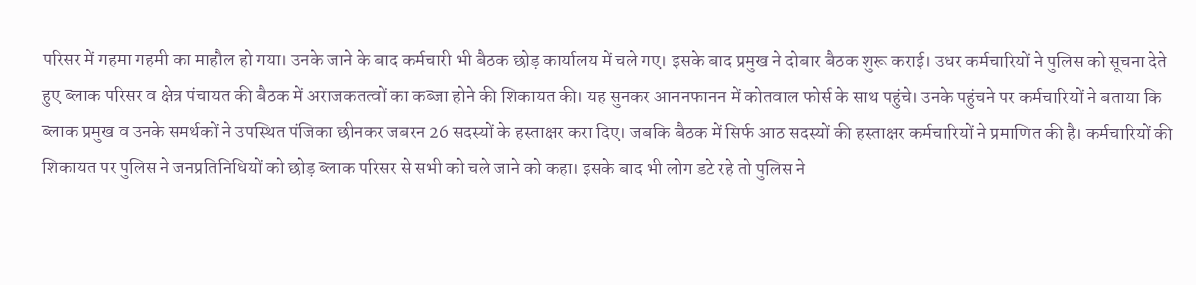परिसर में गहमा गहमी का माहौल हो गया। उनके जाने के बाद कर्मचारी भी बैठक छोड़ कार्यालय में चले गए। इसके बाद प्रमुख ने दोबार बैठक शुरू कराई। उधर कर्मचारियों ने पुलिस को सूचना देते हुए ब्लाक परिसर व क्षेत्र पंचायत की बैठक में अराजकतत्वों का कब्जा होने की शिकायत की। यह सुनकर आननफानन में कोतवाल फोर्स के साथ पहुंचे। उनके पहुंचने पर कर्मचारियों ने बताया कि ब्लाक प्रमुख व उनके समर्थकों ने उपस्थित पंजिका छीनकर जबरन 26 सदस्यों के हस्ताक्षर करा दिए। जबकि बैठक में सिर्फ आठ सदस्यों की हस्ताक्षर कर्मचारियों ने प्रमाणित की है। कर्मचारियों की शिकायत पर पुलिस ने जनप्रतिनिधियों को छोड़ ब्लाक परिसर से सभी को चले जाने को कहा। इसके बाद भी लोग डटे रहे तो पुलिस ने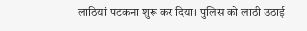लाठियां पटकना शुरू कर दिया। पुलिस को लाठी उठाई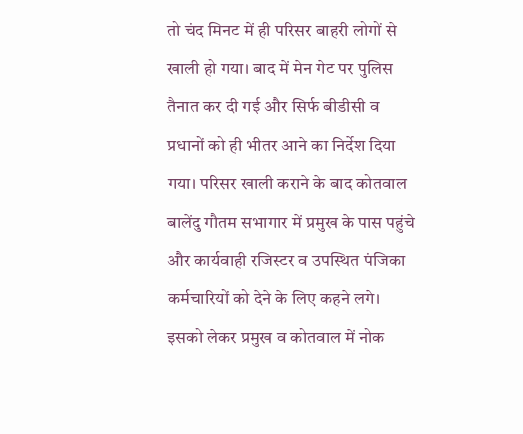तो चंद मिनट में ही परिसर बाहरी लोगों से खाली हो गया। बाद में मेन गेट पर पुलिस तैनात कर दी गई और सिर्फ बीडीसी व प्रधानों को ही भीतर आने का निर्देश दिया गया। परिसर खाली कराने के बाद कोतवाल बालेंदु गौतम सभागार में प्रमुख के पास पहुंचे और कार्यवाही रजिस्टर व उपस्थित पंजिका कर्मचारियों को देने के लिए कहने लगे। इसको लेकर प्रमुख व कोतवाल में नोक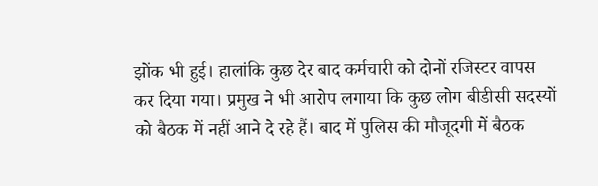झोंक भी हुई। हालांकि कुछ देर बाद कर्मचारी को दोनों रजिस्टर वापस कर दिया गया। प्रमुख ने भी आरोप लगाया कि कुछ लोग बीडीसी सदस्यों को बैठक में नहीं आने दे रहे हैं। बाद में पुलिस की मौजूदगी में बैठक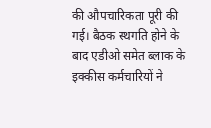की औपचारिकता पूरी की गई। बैठक स्थगति होने के बाद एडीओ समेत ब्लाक के इक्कीस कर्मचारियों ने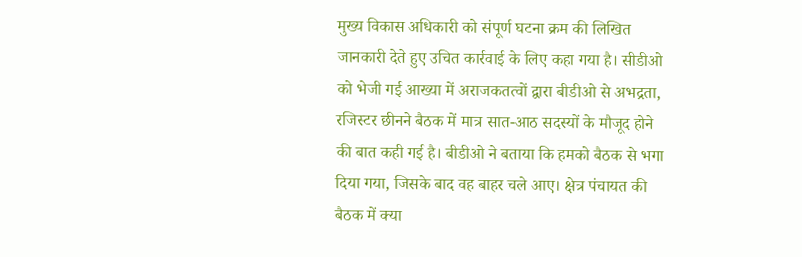मुख्य विकास अधिकारी को संपूर्ण घटना क्रम की लिखित जानकारी देते हुए उचित कार्रवाई के लिए कहा गया है। सीडीओ को भेजी गई आख्या में अराजकतत्वों द्वारा बीडीओ से अभद्रता, रजिस्टर छीनने बैठक में मात्र सात-आठ सदस्यों के मौजूद होने की बात कही गई है। बीडीओ ने बताया कि हमको बैठक से भगा दिया गया, जिसके बाद वह बाहर चले आए। क्षेत्र पंचायत की बैठक में क्या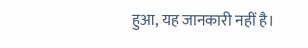हुआ, यह जानकारी नहीं है।